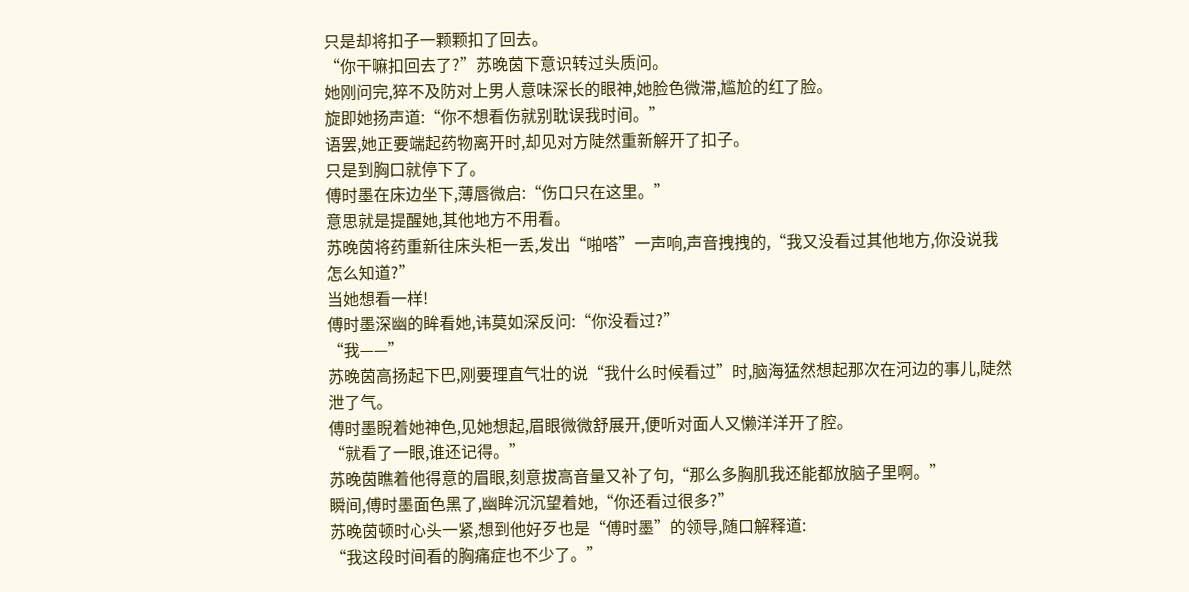只是却将扣子一颗颗扣了回去。
“你干嘛扣回去了?”苏晚茵下意识转过头质问。
她刚问完,猝不及防对上男人意味深长的眼神,她脸色微滞,尴尬的红了脸。
旋即她扬声道:“你不想看伤就别耽误我时间。”
语罢,她正要端起药物离开时,却见对方陡然重新解开了扣子。
只是到胸口就停下了。
傅时墨在床边坐下,薄唇微启:“伤口只在这里。”
意思就是提醒她,其他地方不用看。
苏晚茵将药重新往床头柜一丢,发出“啪嗒”一声响,声音拽拽的,“我又没看过其他地方,你没说我怎么知道?”
当她想看一样!
傅时墨深幽的眸看她,讳莫如深反问:“你没看过?”
“我——”
苏晚茵高扬起下巴,刚要理直气壮的说“我什么时候看过”时,脑海猛然想起那次在河边的事儿,陡然泄了气。
傅时墨睨着她神色,见她想起,眉眼微微舒展开,便听对面人又懒洋洋开了腔。
“就看了一眼,谁还记得。”
苏晚茵瞧着他得意的眉眼,刻意拔高音量又补了句,“那么多胸肌我还能都放脑子里啊。”
瞬间,傅时墨面色黑了,幽眸沉沉望着她,“你还看过很多?”
苏晚茵顿时心头一紧,想到他好歹也是“傅时墨”的领导,随口解释道:
“我这段时间看的胸痛症也不少了。”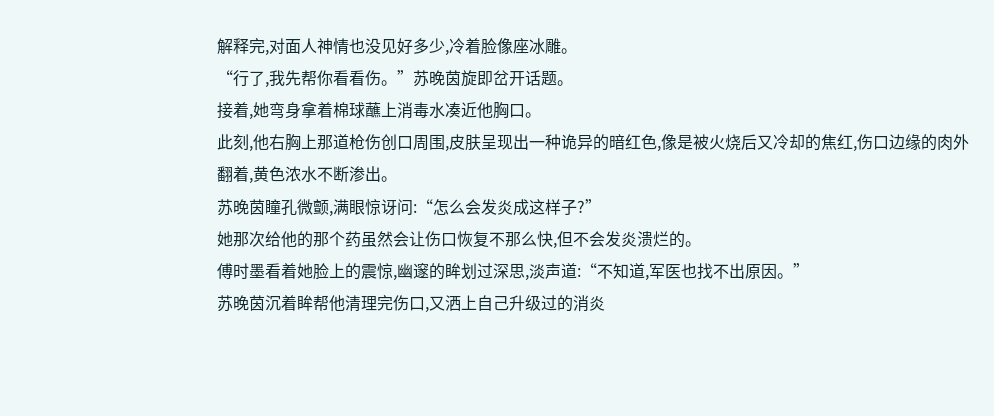解释完,对面人神情也没见好多少,冷着脸像座冰雕。
“行了,我先帮你看看伤。”苏晚茵旋即岔开话题。
接着,她弯身拿着棉球蘸上消毒水凑近他胸口。
此刻,他右胸上那道枪伤创口周围,皮肤呈现出一种诡异的暗红色,像是被火烧后又冷却的焦红,伤口边缘的肉外翻着,黄色浓水不断渗出。
苏晚茵瞳孔微颤,满眼惊讶问:“怎么会发炎成这样子?”
她那次给他的那个药虽然会让伤口恢复不那么快,但不会发炎溃烂的。
傅时墨看着她脸上的震惊,幽邃的眸划过深思,淡声道:“不知道,军医也找不出原因。”
苏晚茵沉着眸帮他清理完伤口,又洒上自己升级过的消炎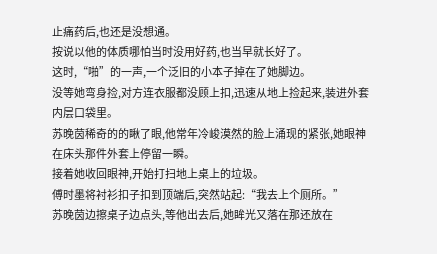止痛药后,也还是没想通。
按说以他的体质哪怕当时没用好药,也当早就长好了。
这时,“啪”的一声,一个泛旧的小本子掉在了她脚边。
没等她弯身捡,对方连衣服都没顾上扣,迅速从地上捡起来,装进外套内层口袋里。
苏晚茵稀奇的的瞅了眼,他常年冷峻漠然的脸上涌现的紧张,她眼神在床头那件外套上停留一瞬。
接着她收回眼神,开始打扫地上桌上的垃圾。
傅时墨将衬衫扣子扣到顶端后,突然站起:“我去上个厕所。”
苏晚茵边擦桌子边点头,等他出去后,她眸光又落在那还放在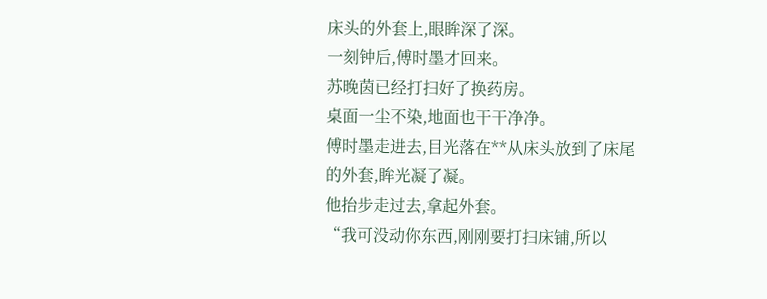床头的外套上,眼眸深了深。
一刻钟后,傅时墨才回来。
苏晚茵已经打扫好了换药房。
桌面一尘不染,地面也干干净净。
傅时墨走进去,目光落在**从床头放到了床尾的外套,眸光凝了凝。
他抬步走过去,拿起外套。
“我可没动你东西,刚刚要打扫床铺,所以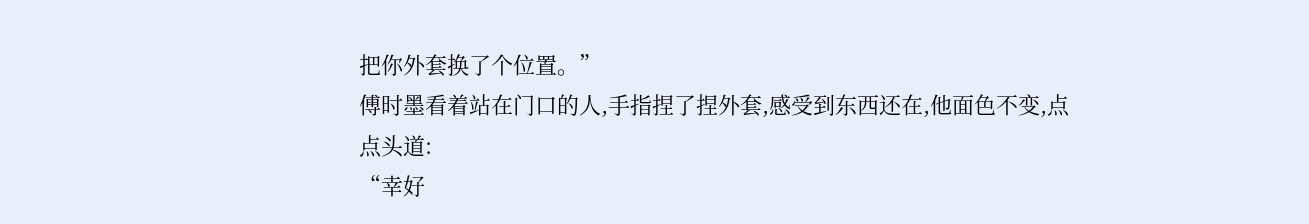把你外套换了个位置。”
傅时墨看着站在门口的人,手指捏了捏外套,感受到东西还在,他面色不变,点点头道:
“幸好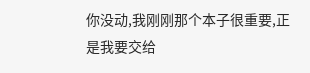你没动,我刚刚那个本子很重要,正是我要交给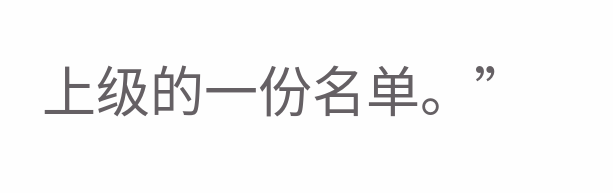上级的一份名单。”